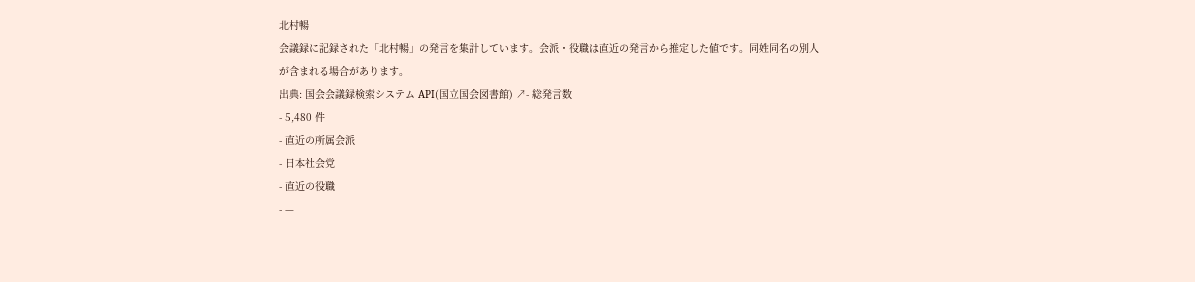北村暢
会議録に記録された「北村暢」の発言を集計しています。会派・役職は直近の発言から推定した値です。同姓同名の別人が含まれる場合があります。
出典: 国会会議録検索システム API(国立国会図書館) ↗- 総発言数
- 5,480 件
- 直近の所属会派
- 日本社会党
- 直近の役職
- —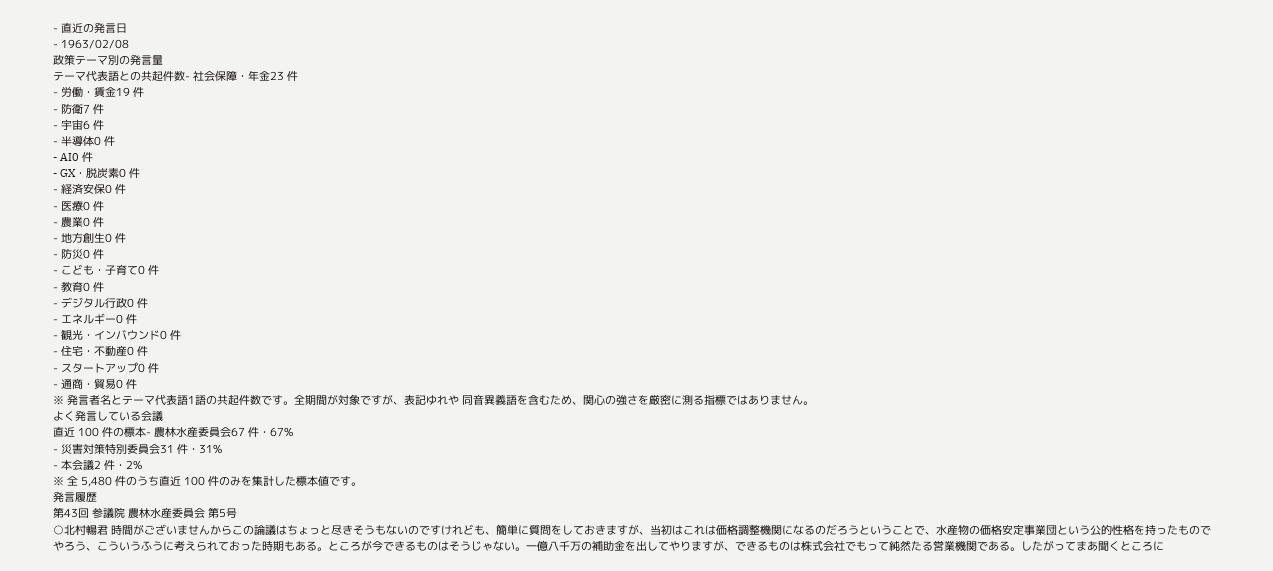- 直近の発言日
- 1963/02/08
政策テーマ別の発言量
テーマ代表語との共起件数- 社会保障・年金23 件
- 労働・賃金19 件
- 防衛7 件
- 宇宙6 件
- 半導体0 件
- AI0 件
- GX・脱炭素0 件
- 経済安保0 件
- 医療0 件
- 農業0 件
- 地方創生0 件
- 防災0 件
- こども・子育て0 件
- 教育0 件
- デジタル行政0 件
- エネルギー0 件
- 観光・インバウンド0 件
- 住宅・不動産0 件
- スタートアップ0 件
- 通商・貿易0 件
※ 発言者名とテーマ代表語1語の共起件数です。全期間が対象ですが、表記ゆれや 同音異義語を含むため、関心の強さを厳密に測る指標ではありません。
よく発言している会議
直近 100 件の標本- 農林水産委員会67 件・67%
- 災害対策特別委員会31 件・31%
- 本会議2 件・2%
※ 全 5,480 件のうち直近 100 件のみを集計した標本値です。
発言履歴
第43回 参議院 農林水産委員会 第5号
○北村暢君 時間がございませんからこの論議はちょっと尽きそうもないのですけれども、簡単に質問をしておきますが、当初はこれは価格調整機関になるのだろうということで、水産物の価格安定事業団という公的性格を持ったものでやろう、こういうふうに考えられておった時期もある。ところが今できるものはそうじゃない。一億八千万の補助金を出してやりますが、できるものは株式会社でもって純然たる営業機関である。したがってまあ聞くところに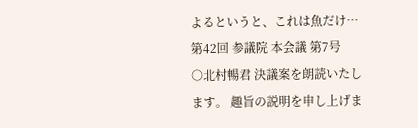よるというと、これは魚だけ…
第42回 参議院 本会議 第7号
○北村暢君 決議案を朗読いたします。 趣旨の説明を申し上げま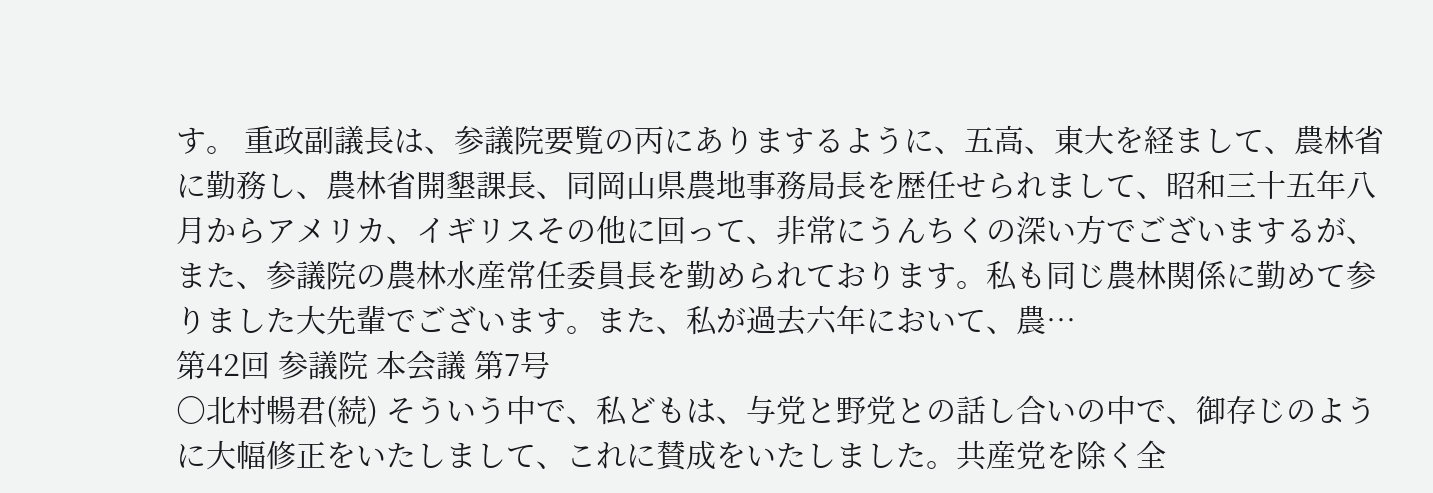す。 重政副議長は、参議院要覧の丙にありまするように、五高、東大を経まして、農林省に勤務し、農林省開墾課長、同岡山県農地事務局長を歴任せられまして、昭和三十五年八月からアメリカ、イギリスその他に回って、非常にうんちくの深い方でございまするが、また、参議院の農林水産常任委員長を勤められております。私も同じ農林関係に勤めて参りました大先輩でございます。また、私が過去六年において、農…
第42回 参議院 本会議 第7号
○北村暢君(続) そういう中で、私どもは、与党と野党との話し合いの中で、御存じのように大幅修正をいたしまして、これに賛成をいたしました。共産党を除く全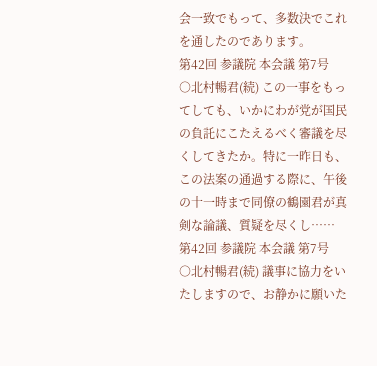会一致でもって、多数決でこれを通したのであります。
第42回 参議院 本会議 第7号
○北村暢君(続) この一事をもってしても、いかにわが党が国民の負託にこたえるべく審議を尽くしてきたか。特に一昨日も、この法案の通過する際に、午後の十一時まで同僚の鶴園君が真剣な論議、質疑を尽くし……
第42回 参議院 本会議 第7号
○北村暢君(続) 議事に協力をいたしますので、お静かに願いた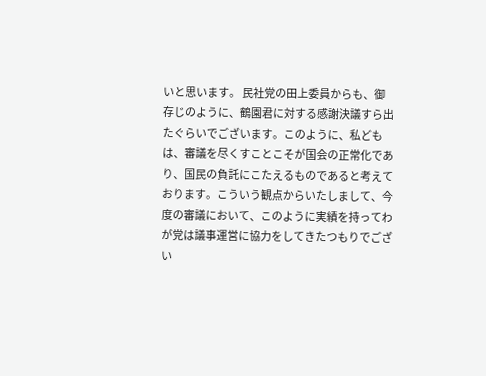いと思います。 民社党の田上委員からも、御存じのように、鶴園君に対する感謝決議すら出たぐらいでございます。このように、私どもは、審議を尽くすことこそが国会の正常化であり、国民の負託にこたえるものであると考えております。こういう観点からいたしまして、今度の審議において、このように実績を持ってわが党は議事運営に協力をしてきたつもりでござい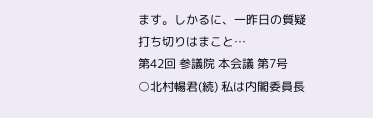ます。しかるに、一昨日の質疑打ち切りはまこと…
第42回 参議院 本会議 第7号
○北村暢君(続) 私は内閣委員長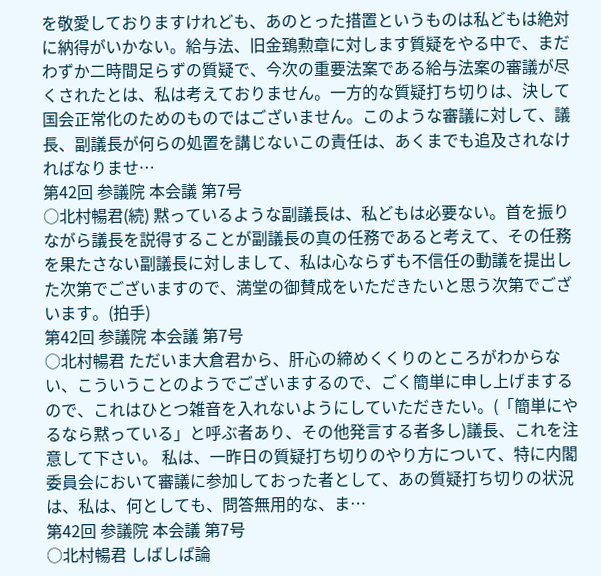を敬愛しておりますけれども、あのとった措置というものは私どもは絶対に納得がいかない。給与法、旧金鵄勲章に対します質疑をやる中で、まだわずか二時間足らずの質疑で、今次の重要法案である給与法案の審議が尽くされたとは、私は考えておりません。一方的な質疑打ち切りは、決して国会正常化のためのものではございません。このような審議に対して、議長、副議長が何らの処置を講じないこの責任は、あくまでも追及されなければなりませ…
第42回 参議院 本会議 第7号
○北村暢君(続) 黙っているような副議長は、私どもは必要ない。首を振りながら議長を説得することが副議長の真の任務であると考えて、その任務を果たさない副議長に対しまして、私は心ならずも不信任の動議を提出した次第でございますので、満堂の御賛成をいただきたいと思う次第でございます。(拍手)
第42回 参議院 本会議 第7号
○北村暢君 ただいま大倉君から、肝心の締めくくりのところがわからない、こういうことのようでございまするので、ごく簡単に申し上げまするので、これはひとつ雑音を入れないようにしていただきたい。(「簡単にやるなら黙っている」と呼ぶ者あり、その他発言する者多し)議長、これを注意して下さい。 私は、一昨日の質疑打ち切りのやり方について、特に内閣委員会において審議に参加しておった者として、あの質疑打ち切りの状況は、私は、何としても、問答無用的な、ま…
第42回 参議院 本会議 第7号
○北村暢君 しばしば論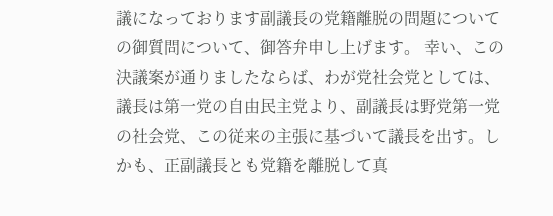議になっております副議長の党籍離脱の問題についての御質問について、御答弁申し上げます。 幸い、この決議案が通りましたならば、わが党社会党としては、議長は第一党の自由民主党より、副議長は野党第一党の社会党、この従来の主張に基づいて議長を出す。しかも、正副議長とも党籍を離脱して真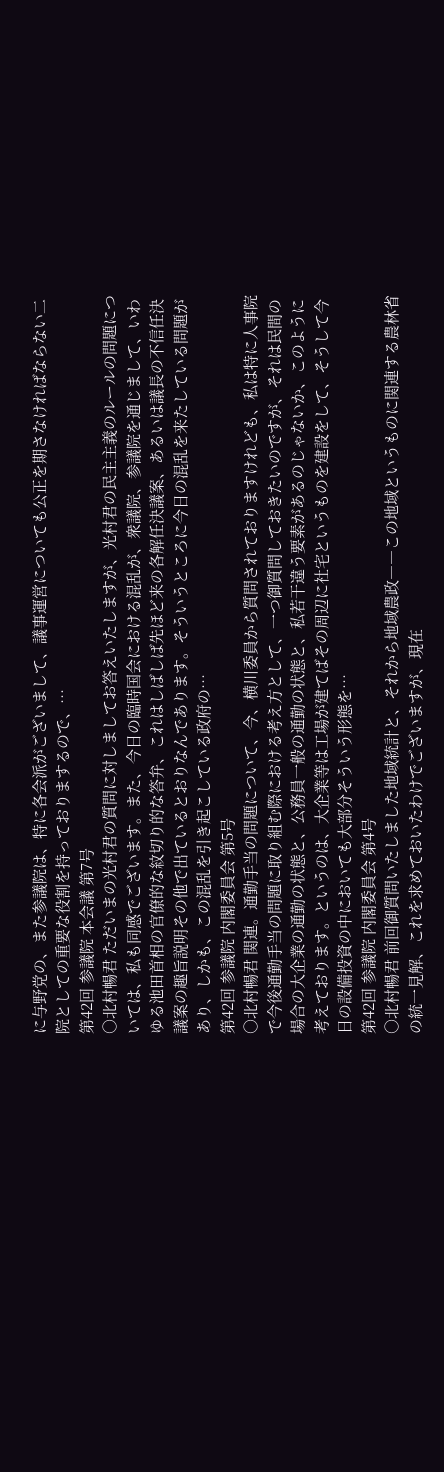に与野党の、また参議院は、特に各会派がございまして、議事運営についても公正を期さなければならない二院としての重要な役割を持っておりまするので、…
第42回 参議院 本会議 第7号
○北村暢君 ただいまの光村君の質問に対しましてお答えいたしますが、光村君の民主主義のルールの問題については、私も同感でございます。また、今日の臨時国会における混乱が、衆議院、参議院を通じまして、いわゆる池田首相の官僚的な紋切り的な答弁、これはしばしば先ほど来の各解任決議案、あるいは議長の不信任決議案の趣旨説明その他で出ているとおりなんであります。そういうところに今日の混乱を来たしている問題があり、しかも、この混乱を引き起こしている政府の…
第42回 参議院 内閣委員会 第5号
○北村暢君 関連。通勤手当の問題について、今、横川委員から質問されておりますけれども、私は特に人事院で今後通勤手当の問題に取り組む際における考え方として、一つ御質問しておきたいのですが、それは民間の場合の大企業の通勤の状態と、公務員一般の通勤の状態と、私若干違う要素があるのじゃないか、このように考えております。というのは、大企業等は工場が建てばその周辺に社宅というものを建設をして、そうして今日の設備投資の中においても大部分そういう形態を…
第42回 参議院 内閣委員会 第4号
○北村暢君 前回御質問いたしました地域統計と、それから地域農政――この地域というものに関連する農林省の統一見解、これを求めておいたわけでございますが、現在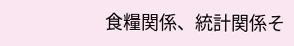食糧関係、統計関係そ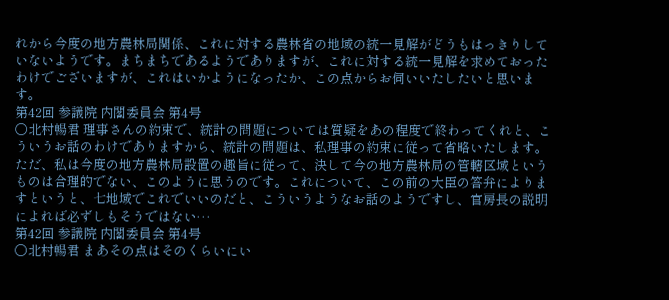れから今度の地方農林局関係、これに対する農林省の地域の統一見解がどうもはっきりしていないようです。まちまちであるようでありますが、これに対する統一見解を求めておったわけでございますが、これはいかようになったか、この点からお伺いいたしたいと思います。
第42回 参議院 内閣委員会 第4号
○北村暢君 理事さんの約束で、統計の問題については質疑をあの程度で終わってくれと、こういうお話のわけでありますから、統計の問題は、私理事の約束に従って省略いたします。ただ、私は今度の地方農林局設置の趣旨に従って、決して今の地方農林局の管轄区域というものは合理的でない、このように思うのです。これについて、この前の大臣の答弁によりますというと、七地域でこれでいいのだと、こういうようなお話のようですし、官房長の説明によれば必ずしもそうではない…
第42回 参議院 内閣委員会 第4号
○北村暢君 まあその点はそのくらいにい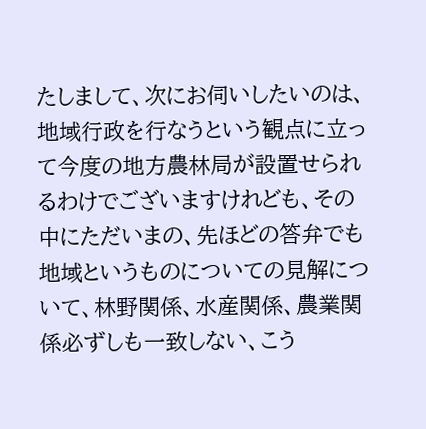たしまして、次にお伺いしたいのは、地域行政を行なうという観点に立って今度の地方農林局が設置せられるわけでございますけれども、その中にただいまの、先ほどの答弁でも地域というものについての見解について、林野関係、水産関係、農業関係必ずしも一致しない、こう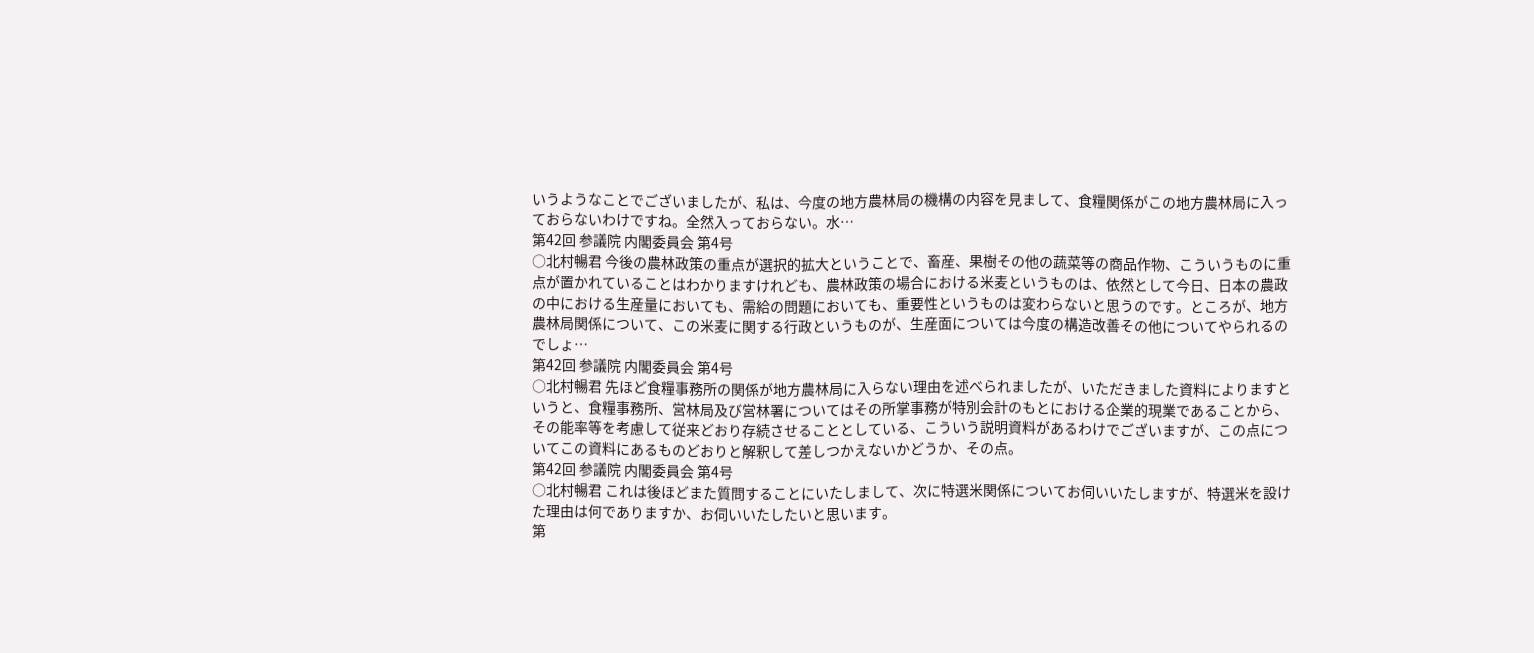いうようなことでございましたが、私は、今度の地方農林局の機構の内容を見まして、食糧関係がこの地方農林局に入っておらないわけですね。全然入っておらない。水…
第42回 参議院 内閣委員会 第4号
○北村暢君 今後の農林政策の重点が選択的拡大ということで、畜産、果樹その他の蔬菜等の商品作物、こういうものに重点が置かれていることはわかりますけれども、農林政策の場合における米麦というものは、依然として今日、日本の農政の中における生産量においても、需給の問題においても、重要性というものは変わらないと思うのです。ところが、地方農林局関係について、この米麦に関する行政というものが、生産面については今度の構造改善その他についてやられるのでしょ…
第42回 参議院 内閣委員会 第4号
○北村暢君 先ほど食糧事務所の関係が地方農林局に入らない理由を述べられましたが、いただきました資料によりますというと、食糧事務所、営林局及び営林署についてはその所掌事務が特別会計のもとにおける企業的現業であることから、その能率等を考慮して従来どおり存続させることとしている、こういう説明資料があるわけでございますが、この点についてこの資料にあるものどおりと解釈して差しつかえないかどうか、その点。
第42回 参議院 内閣委員会 第4号
○北村暢君 これは後ほどまた質問することにいたしまして、次に特選米関係についてお伺いいたしますが、特選米を設けた理由は何でありますか、お伺いいたしたいと思います。
第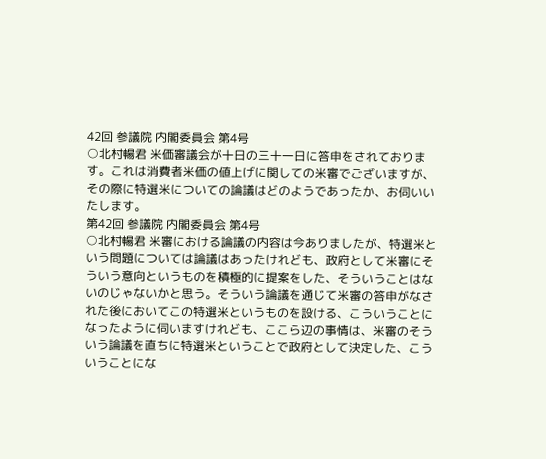42回 参議院 内閣委員会 第4号
○北村暢君 米価審議会が十日の三十一日に答申をされております。これは消費者米価の値上げに関しての米審でございますが、その際に特選米についての論議はどのようであったか、お伺いいたします。
第42回 参議院 内閣委員会 第4号
○北村暢君 米審における論議の内容は今ありましたが、特選米という問題については論議はあったけれども、政府として米審にそういう意向というものを積極的に提案をした、そういうことはないのじゃないかと思う。そういう論議を通じて米審の答申がなされた後においてこの特選米というものを設ける、こういうことになったように伺いますけれども、ここら辺の事情は、米審のそういう論議を直ちに特選米ということで政府として決定した、こういうことにな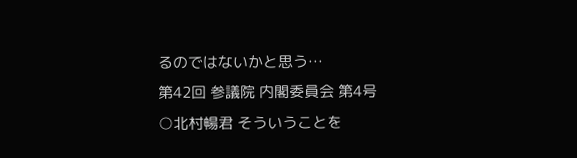るのではないかと思う…
第42回 参議院 内閣委員会 第4号
○北村暢君 そういうことを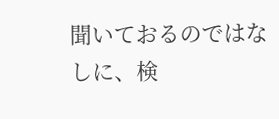聞いておるのではなしに、検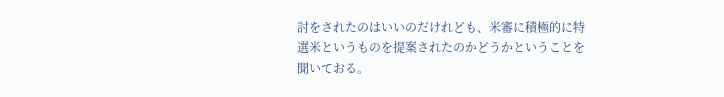討をされたのはいいのだけれども、米審に積極的に特選米というものを提案されたのかどうかということを聞いておる。